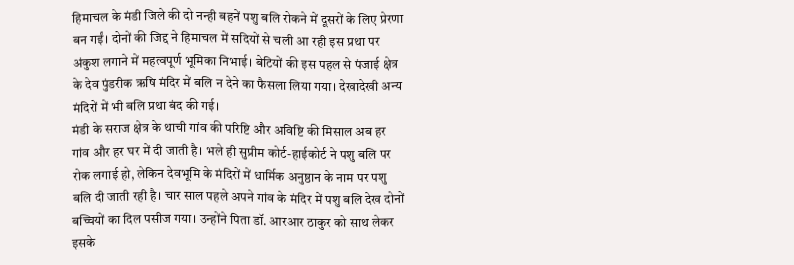हिमाचल के मंडी जिले की दो नन्ही बहनें पशु बलि रोकने में दूसरों के लिए प्रेरणा बन गईं। दोनों की जिद्द ने हिमाचल में सदियों से चली आ रही इस प्रथा पर अंकुश लगाने में महत्वपूर्ण भूमिका निभाई। बेटियों की इस पहल से पंजाई क्षेत्र के देव पुंडरीक ऋषि मंदिर में बलि न देने का फैसला लिया गया। देखादेखी अन्य मंदिरों में भी बलि प्रथा बंद की गई।
मंडी के सराज क्षेत्र के थाची गांव की परिष्टि और अविष्टि की मिसाल अब हर गांव और हर घर में दी जाती है। भले ही सुप्रीम कोर्ट-हाईकोर्ट ने पशु बलि पर रोक लगाई हो, लेकिन देवभूमि के मंदिरों में धार्मिक अनुष्ठान के नाम पर पशु बलि दी जाती रही है। चार साल पहले अपने गांव के मंदिर में पशु बलि देख दोनों बच्चियों का दिल पसीज गया। उन्होंने पिता डॉ. आरआर ठाकुर को साथ लेकर इसके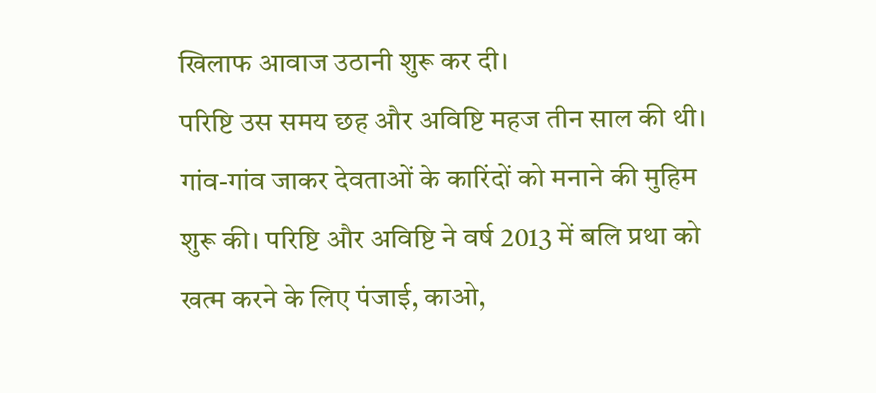खिलाफ आवाज उठानी शुरू कर दी।
परिष्टि उस समय छह और अविष्टि महज तीन साल की थी। गांव-गांव जाकर देवताओं के कारिंदों को मनाने की मुहिम शुरू की। परिष्टि और अविष्टि ने वर्ष 2013 में बलि प्रथा को खत्म करने के लिए पंजाई, काओ,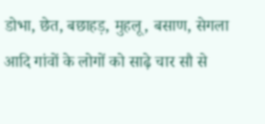डोभा, छेत, बछाहड़, मुहलू, बसाण, सेगला आदि गांवों के लोगों को साढ़े चार सौ से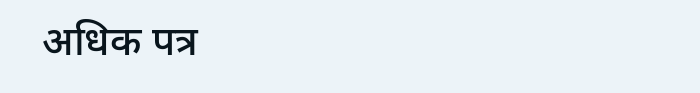अधिक पत्र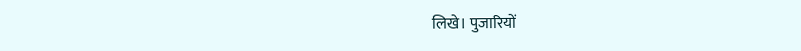लिखे। पुजारियों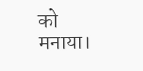को मनाया।